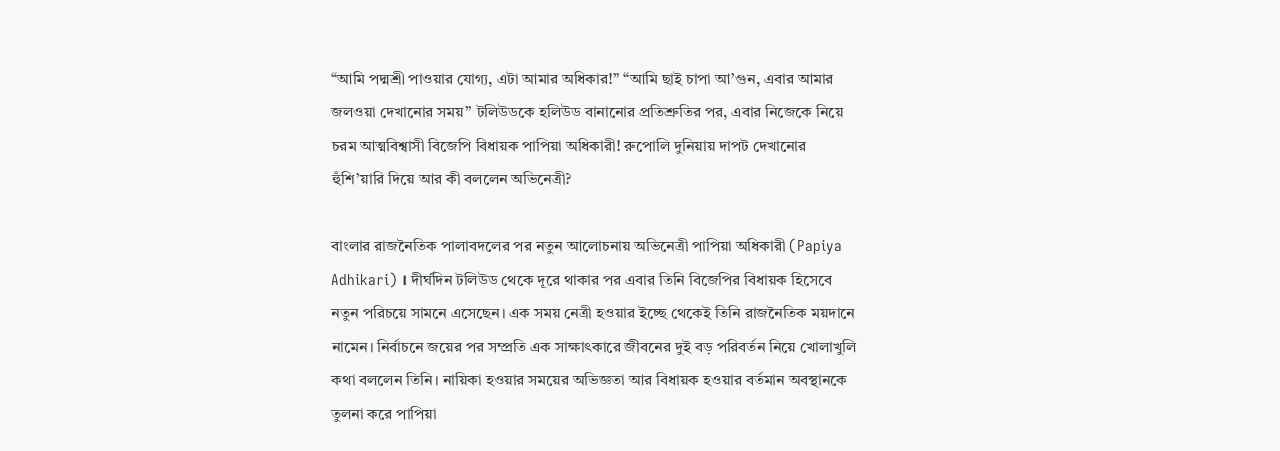“আমি পদ্মশ্রী পাওয়ার যোগ্য, এটা আমার অধিকার!” “আমি ছাই চাপা আ’গুন, এবার আমার জলওয়া দেখানোর সময়” টলিউডকে হলিউড বানানোর প্রতিশ্রুতির পর, এবার নিজেকে নিয়ে চরম আত্মবিশ্বাসী বিজেপি বিধায়ক পাপিয়া অধিকারী! রুপোলি দুনিয়ায় দাপট দেখানোর হুঁশি’য়ারি দিয়ে আর কী বললেন অভিনেত্রী?

বাংলার রাজনৈতিক পালাবদলের পর নতুন আলোচনায় অভিনেত্রী পাপিয়া অধিকারী (Papiya Adhikari) । দীর্ঘদিন টলিউড থেকে দূরে থাকার পর এবার তিনি বিজেপির বিধায়ক হিসেবে নতুন পরিচয়ে সামনে এসেছেন। এক সময় নেত্রী হওয়ার ইচ্ছে থেকেই তিনি রাজনৈতিক ময়দানে নামেন। নির্বাচনে জয়ের পর সম্প্রতি এক সাক্ষাৎকারে জীবনের দুই বড় পরিবর্তন নিয়ে খোলাখুলি কথা বললেন তিনি। নায়িকা হওয়ার সময়ের অভিজ্ঞতা আর বিধায়ক হওয়ার বর্তমান অবস্থানকে তুলনা করে পাপিয়া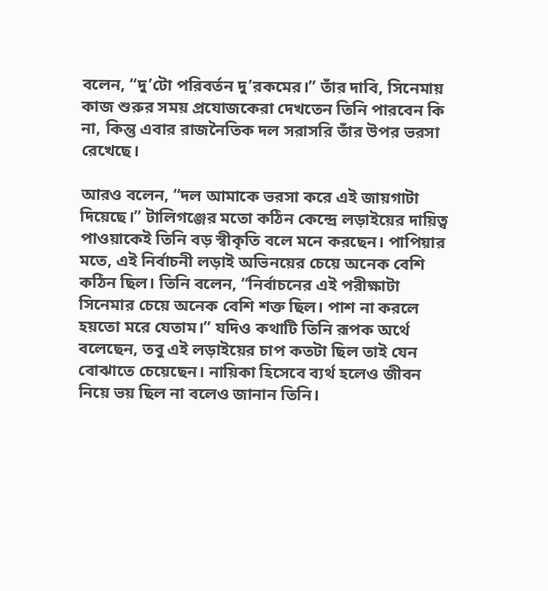বলেন, “দু’টো পরিবর্তন দু’রকমের।” তাঁর দাবি, সিনেমায় কাজ শুরুর সময় প্রযোজকেরা দেখতেন তিনি পারবেন কি না, কিন্তু এবার রাজনৈতিক দল সরাসরি তাঁর উপর ভরসা রেখেছে।

আরও বলেন, “দল আমাকে ভরসা করে এই জায়গাটা দিয়েছে।” টালিগঞ্জের মতো কঠিন কেন্দ্রে লড়াইয়ের দায়িত্ব পাওয়াকেই তিনি বড় স্বীকৃতি বলে মনে করছেন। পাপিয়ার মতে, এই নির্বাচনী লড়াই অভিনয়ের চেয়ে অনেক বেশি কঠিন ছিল। তিনি বলেন, “নির্বাচনের এই পরীক্ষাটা সিনেমার চেয়ে অনেক বেশি শক্ত ছিল। পাশ না করলে হয়তো মরে যেতাম।” যদিও কথাটি তিনি রূপক অর্থে বলেছেন, তবু এই লড়াইয়ের চাপ কতটা ছিল তাই যেন বোঝাতে চেয়েছেন। নায়িকা হিসেবে ব্যর্থ হলেও জীবন নিয়ে ভয় ছিল না বলেও জানান তিনি।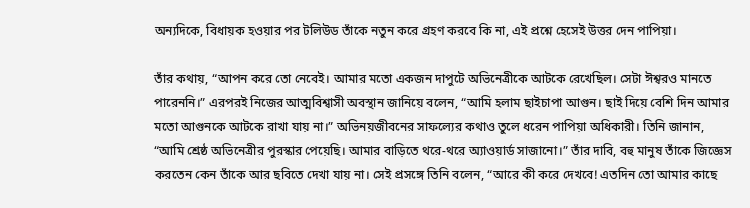অন্যদিকে, বিধায়ক হওয়ার পর টলিউড তাঁকে নতুন করে গ্রহণ করবে কি না, এই প্রশ্নে হেসেই উত্তর দেন পাপিয়া।

তাঁর কথায়, “আপন করে তো নেবেই। আমার মতো একজন দাপুটে অভিনেত্রীকে আটকে রেখেছিল। সেটা ঈশ্বরও মানতে পারেননি।” এরপরই নিজের আত্মবিশ্বাসী অবস্থান জানিয়ে বলেন, “আমি হলাম ছাইচাপা আগুন। ছাই দিয়ে বেশি দিন আমার মতো আগুনকে আটকে রাখা যায় না।” অভিনয়জীবনের সাফল্যের কথাও তুলে ধরেন পাপিয়া অধিকারী। তিনি জানান, “আমি শ্রেষ্ঠ অভিনেত্রীর পুরস্কার পেয়েছি। আমার বাড়িতে থরে-থরে অ্যাওয়ার্ড সাজানো।” তাঁর দাবি, বহু মানুষ তাঁকে জিজ্ঞেস করতেন কেন তাঁকে আর ছবিতে দেখা যায় না। সেই প্রসঙ্গে তিনি বলেন, “আরে কী করে দেখবে! এতদিন তো আমার কাছে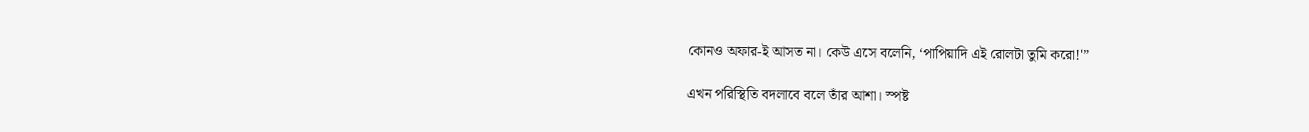কোনও অফার-ই আসত না। কেউ এসে বলেনি, ‘পাপিয়াদি এই রোলটা তুমি করো!'”

এখন পরিস্থিতি বদলাবে বলে তাঁর আশা। স্পষ্ট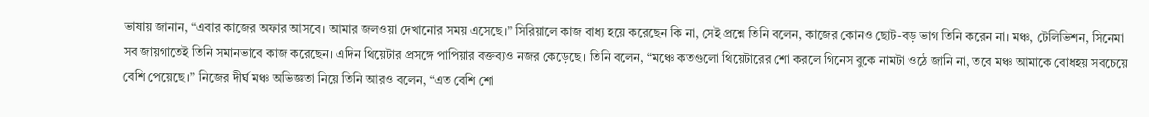ভাষায় জানান, “এবার কাজের অফার আসবে। আমার জলওয়া দেখানোর সময় এসেছে।” সিরিয়ালে কাজ বাধ্য হয়ে করেছেন কি না, সেই প্রশ্নে তিনি বলেন, কাজের কোনও ছোট-বড় ভাগ তিনি করেন না। মঞ্চ, টেলিভিশন, সিনেমা সব জায়গাতেই তিনি সমানভাবে কাজ করেছেন। এদিন থিয়েটার প্রসঙ্গে পাপিয়ার বক্তব্যও নজর কেড়েছে। তিনি বলেন, “মঞ্চে কতগুলো থিয়েটারের শো করলে গিনেস বুকে নামটা ওঠে জানি না, তবে মঞ্চ আমাকে বোধহয় সবচেয়ে বেশি পেয়েছে।” নিজের দীর্ঘ মঞ্চ অভিজ্ঞতা নিয়ে তিনি আরও বলেন, “এত বেশি শো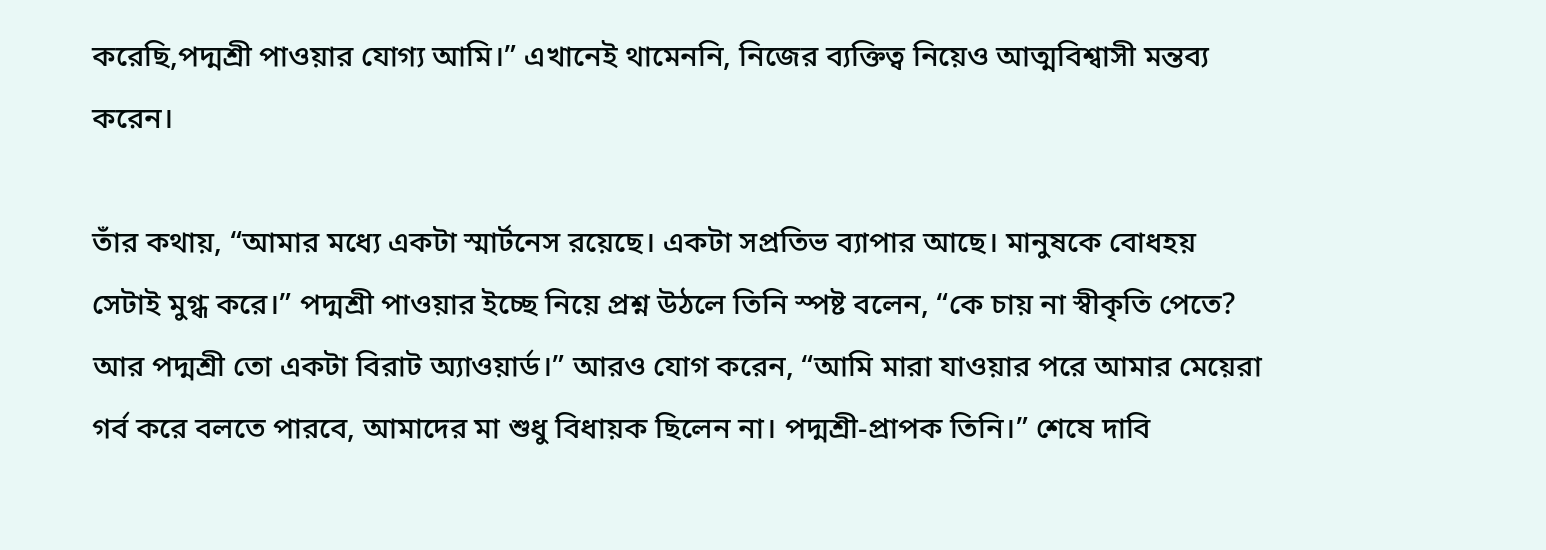করেছি,পদ্মশ্রী পাওয়ার যোগ্য আমি।” এখানেই থামেননি, নিজের ব্যক্তিত্ব নিয়েও আত্মবিশ্বাসী মন্তব্য করেন।

তাঁর কথায়, “আমার মধ্যে একটা স্মার্টনেস রয়েছে। একটা সপ্রতিভ ব্যাপার আছে। মানুষকে বোধহয় সেটাই মুগ্ধ করে।” পদ্মশ্রী পাওয়ার ইচ্ছে নিয়ে প্রশ্ন উঠলে তিনি স্পষ্ট বলেন, “কে চায় না স্বীকৃতি পেতে? আর পদ্মশ্রী তো একটা বিরাট অ্যাওয়ার্ড।” আরও যোগ করেন, “আমি মারা যাওয়ার পরে আমার মেয়েরা গর্ব করে বলতে পারবে, আমাদের মা শুধু বিধায়ক ছিলেন না। পদ্মশ্রী-প্রাপক তিনি।” শেষে দাবি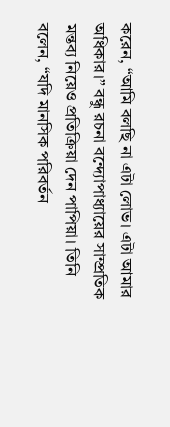করেন, “আমি বলছি না এটা লোভ। এটা আমার অধিকার।” বন্ধু রচনা বন্দ্যোপাধ্যায়ের সাম্প্রতিক মন্তব্য নিয়েও প্রতিক্রিয়া দেন পাপিয়া। তিনি বলেন, “যদি মানসিক পরিবর্তন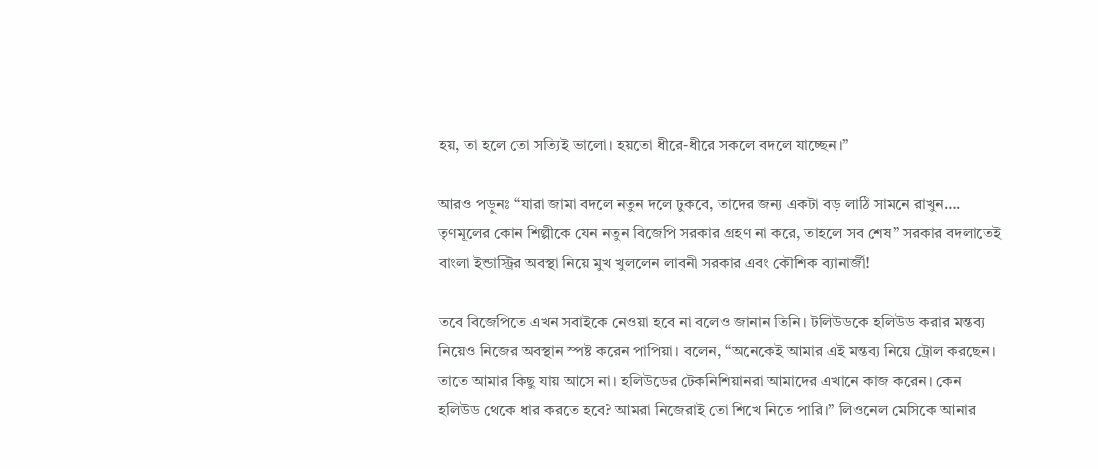হয়, তা হলে তো সত্যিই ভালো। হয়তো ধীরে-ধীরে সকলে বদলে যাচ্ছেন।”

আরও পড়ুনঃ “যারা জামা বদলে নতুন দলে ঢুকবে, তাদের জন্য একটা বড় লাঠি সামনে রাখুন…. তৃণমূলের কোন শিল্পীকে যেন নতুন বিজেপি সরকার গ্রহণ না করে, তাহলে সব শেষ” সরকার বদলাতেই বাংলা ইন্ডাস্ট্রির অবস্থা নিয়ে মুখ খুললেন লাবনী সরকার এবং কৌশিক ব্যানার্জী!

তবে বিজেপিতে এখন সবাইকে নেওয়া হবে না বলেও জানান তিনি। টলিউডকে হলিউড করার মন্তব্য নিয়েও নিজের অবস্থান স্পষ্ট করেন পাপিয়া। বলেন, “অনেকেই আমার এই মন্তব্য নিয়ে ট্রোল করছেন। তাতে আমার কিছু যায় আসে না। হলিউডের টেকনিশিয়ানরা আমাদের এখানে কাজ করেন। কেন হলিউড থেকে ধার করতে হবে? আমরা নিজেরাই তো শিখে নিতে পারি।” লিওনেল মেসিকে আনার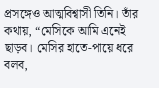প্রসঙ্গেও আত্মবিশ্বাসী তিনি। তাঁর কথায়, “মেসিকে আমি এনেই ছাড়ব। মেসির হাতে-পায়ে ধরে বলব,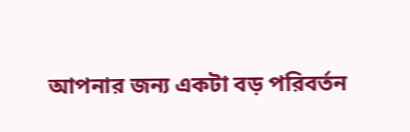আপনার জন্য একটা বড় পরিবর্তন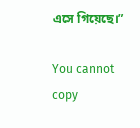এসে গিয়েছে।”

You cannot copy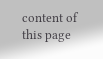content of this page